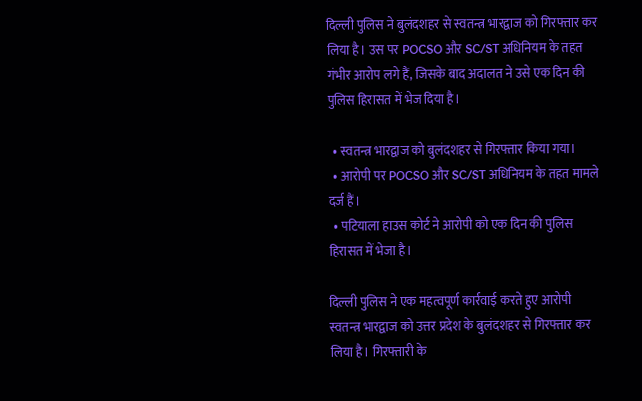दिल्ली पुलिस ने बुलंदशहर से स्वतन्त्र भारद्वाज को गिरफ्तार कर लिया है। उस पर POCSO और SC/ST अधिनियम के तहत गंभीर आरोप लगे हैं, जिसके बाद अदालत ने उसे एक दिन की पुलिस हिरासत में भेज दिया है।

  • स्वतन्त्र भारद्वाज को बुलंदशहर से गिरफ्तार किया गया।
  • आरोपी पर POCSO और SC/ST अधिनियम के तहत मामले दर्ज हैं।
  • पटियाला हाउस कोर्ट ने आरोपी को एक दिन की पुलिस हिरासत में भेजा है।

दिल्ली पुलिस ने एक महत्वपूर्ण कार्रवाई करते हुए आरोपी स्वतन्त्र भारद्वाज को उत्तर प्रदेश के बुलंदशहर से गिरफ्तार कर लिया है। गिरफ्तारी के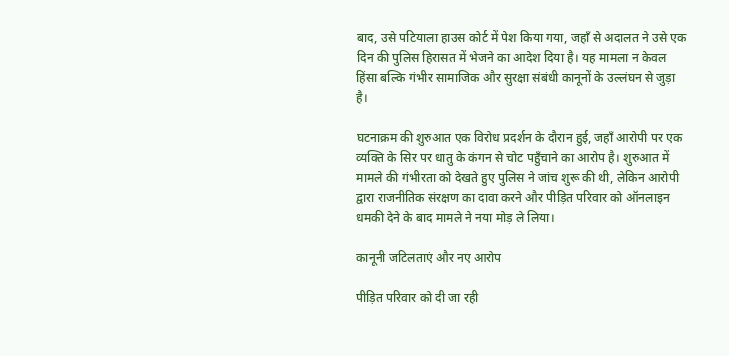बाद, उसे पटियाला हाउस कोर्ट में पेश किया गया, जहाँ से अदालत ने उसे एक दिन की पुलिस हिरासत में भेजने का आदेश दिया है। यह मामला न केवल हिंसा बल्कि गंभीर सामाजिक और सुरक्षा संबंधी कानूनों के उल्लंघन से जुड़ा है।

घटनाक्रम की शुरुआत एक विरोध प्रदर्शन के दौरान हुई, जहाँ आरोपी पर एक व्यक्ति के सिर पर धातु के कंगन से चोट पहुँचाने का आरोप है। शुरुआत में मामले की गंभीरता को देखते हुए पुलिस ने जांच शुरू की थी, लेकिन आरोपी द्वारा राजनीतिक संरक्षण का दावा करने और पीड़ित परिवार को ऑनलाइन धमकी देने के बाद मामले ने नया मोड़ ले लिया।

कानूनी जटिलताएं और नए आरोप

पीड़ित परिवार को दी जा रही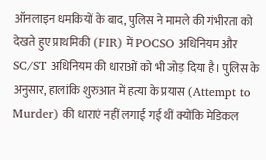ऑनलाइन धमकियों के बाद, पुलिस ने मामले की गंभीरता को देखते हुए प्राथमिकी (FIR) में POCSO अधिनियम और SC/ST अधिनियम की धाराओं को भी जोड़ दिया है। पुलिस के अनुसार, हालांकि शुरुआत में हत्या के प्रयास (Attempt to Murder) की धाराएं नहीं लगाई गई थीं क्योंकि मेडिकल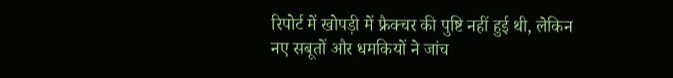रिपोर्ट में खोपड़ी में फ्रैक्चर की पुष्टि नहीं हुई थी, लेकिन नए सबूतों और धमकियों ने जांच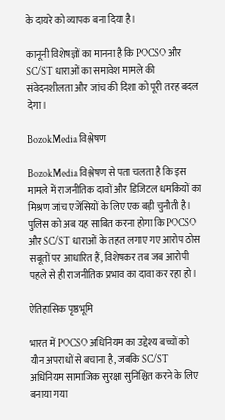के दायरे को व्यापक बना दिया है।

कानूनी विशेषज्ञों का मानना है कि POCSO और SC/ST धाराओं का समावेश मामले की संवेदनशीलता और जांच की दिशा को पूरी तरह बदल देगा।

BozokMedia विश्लेषण

BozokMedia विश्लेषण से पता चलता है कि इस मामले में राजनीतिक दावों और डिजिटल धमकियों का मिश्रण जांच एजेंसियों के लिए एक बड़ी चुनौती है। पुलिस को अब यह साबित करना होगा कि POCSO और SC/ST धाराओं के तहत लगाए गए आरोप ठोस सबूतों पर आधारित हैं, विशेषकर तब जब आरोपी पहले से ही राजनीतिक प्रभाव का दावा कर रहा हो।

ऐतिहासिक पृष्ठभूमि

भारत में POCSO अधिनियम का उद्देश्य बच्चों को यौन अपराधों से बचाना है, जबकि SC/ST अधिनियम सामाजिक सुरक्षा सुनिश्चित करने के लिए बनाया गया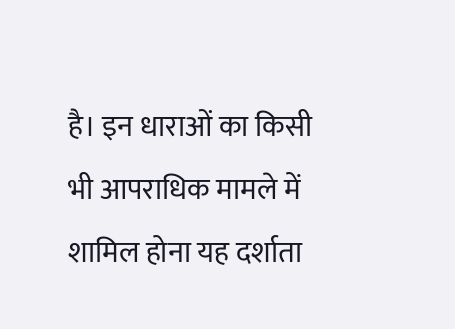है। इन धाराओं का किसी भी आपराधिक मामले में शामिल होना यह दर्शाता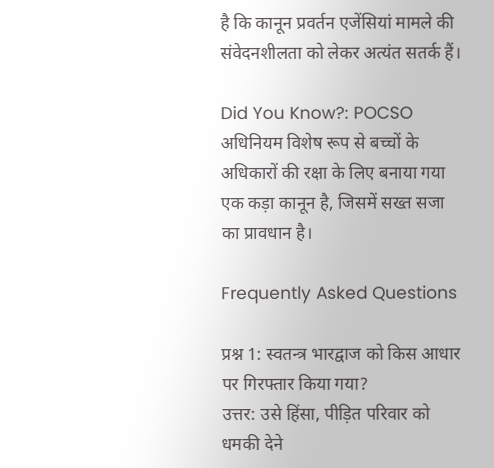है कि कानून प्रवर्तन एजेंसियां मामले की संवेदनशीलता को लेकर अत्यंत सतर्क हैं।

Did You Know?: POCSO अधिनियम विशेष रूप से बच्चों के अधिकारों की रक्षा के लिए बनाया गया एक कड़ा कानून है, जिसमें सख्त सजा का प्रावधान है।

Frequently Asked Questions

प्रश्न 1: स्वतन्त्र भारद्वाज को किस आधार पर गिरफ्तार किया गया?
उत्तर: उसे हिंसा, पीड़ित परिवार को धमकी देने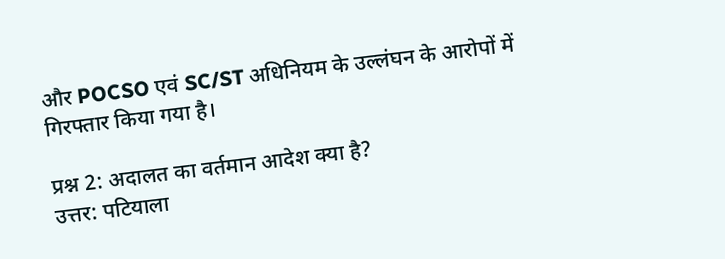और POCSO एवं SC/ST अधिनियम के उल्लंघन के आरोपों में गिरफ्तार किया गया है।

प्रश्न 2: अदालत का वर्तमान आदेश क्या है?
उत्तर: पटियाला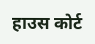हाउस कोर्ट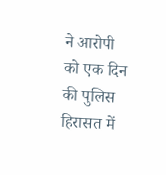ने आरोपी को एक दिन की पुलिस हिरासत में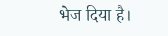भेज दिया है।